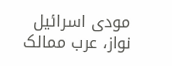مودی اسرائیل نواز، عرب ممالک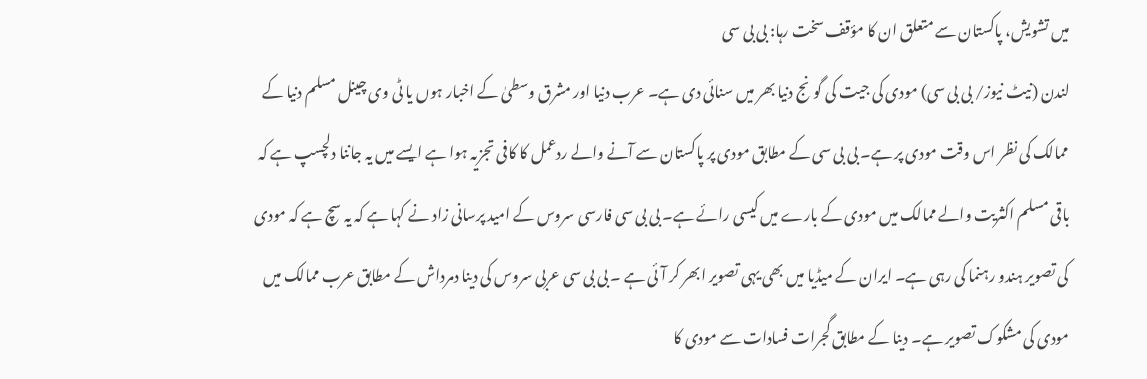میں تشویش، پاکستان سے متعلق ان کا مؤقف سخت رہا: بی بی سی
لندن (نیٹ نیوز/ بی بی سی) مودی کی جیت کی گونج دنیا بھر میں سنائی دی ہے۔ عرب دنیا اور مشرق وسطیٰ کے اخبار ہوں یا ٹی وی چینل مسلم دنیا کے ممالک کی نظر اس وقت مودی پر ہے۔ بی بی سی کے مطابق مودی پر پاکستان سے آنے والے ردعمل کا کافی تجزیہ ہوا ہے ایسے میں یہ جاننا دلچسپ ہے کہ باقی مسلم اکثریت والے ممالک میں مودی کے بارے میں کیسی رائے ہے۔ بی بی سی فارسی سروس کے امید پرسانی زاد نے کہا ہے کہ یہ سچ ہے کہ مودی کی تصویر ہندو رہنما کی رہی ہے۔ ایران کے میڈیا میں بھی یہی تصویر ابھر کر آئی ہے ۔ بی بی سی عربی سروس کی دینا دمرداش کے مطابق عرب ممالک میں مودی کی مشکوک تصویر ہے۔ دینا کے مطابق گجرات فسادات سے مودی کا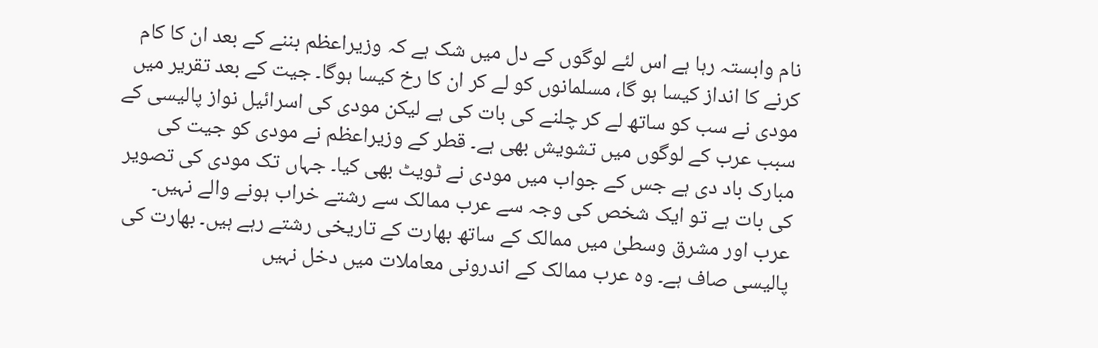نام وابستہ رہا ہے اس لئے لوگوں کے دل میں شک ہے کہ وزیراعظم بننے کے بعد ان کا کام کرنے کا انداز کیسا ہو گا، مسلمانوں کو لے کر ان کا رخ کیسا ہوگا۔ جیت کے بعد تقریر میں مودی نے سب کو ساتھ لے کر چلنے کی بات کی ہے لیکن مودی کی اسرائیل نواز پالیسی کے سبب عرب کے لوگوں میں تشویش بھی ہے۔ قطر کے وزیراعظم نے مودی کو جیت کی مبارک باد دی ہے جس کے جواب میں مودی نے ٹویٹ بھی کیا۔ جہاں تک مودی کی تصویر کی بات ہے تو ایک شخص کی وجہ سے عرب ممالک سے رشتے خراب ہونے والے نہیں۔ عرب اور مشرق وسطیٰ میں ممالک کے ساتھ بھارت کے تاریخی رشتے رہے ہیں۔ بھارت کی پالیسی صاف ہے۔ وہ عرب ممالک کے اندرونی معاملات میں دخل نہیں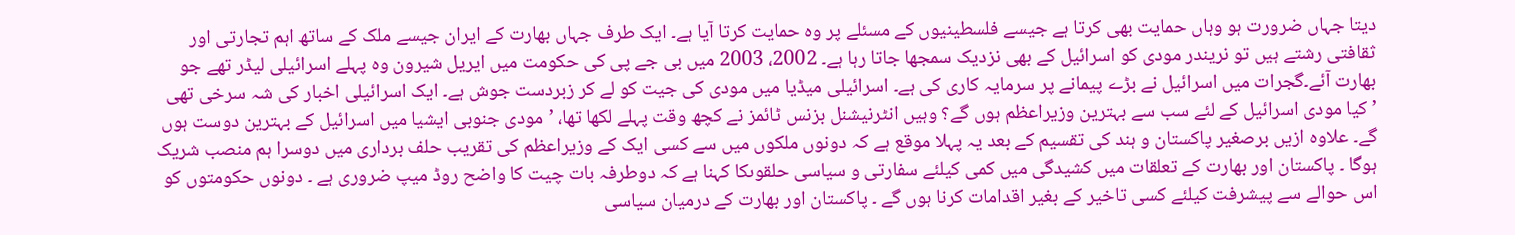دیتا جہاں ضرورت ہو وہاں حمایت بھی کرتا ہے جیسے فلسطینیوں کے مسئلے پر وہ حمایت کرتا آیا ہے۔ ایک طرف جہاں بھارت کے ایران جیسے ملک کے ساتھ اہم تجارتی اور ثقافتی رشتے ہیں تو نریندر مودی کو اسرائیل کے بھی نزدیک سمجھا جاتا رہا ہے۔ 2002، 2003 میں بی جے پی کی حکومت میں ایریل شیرون وہ پہلے اسرائیلی لیڈر تھے جو بھارت آئے۔گجرات میں اسرائیل نے بڑے پیمانے پر سرمایہ کاری کی ہے۔ اسرائیلی میڈیا میں مودی کی جیت کو لے کر زبردست جوش ہے۔ ایک اسرائیلی اخبار کی شہ سرخی تھی ’کیا مودی اسرائیل کے لئے سب سے بہترین وزیراعظم ہوں گے؟ وہیں انٹرنیشنل بزنس ٹائمز نے کچھ وقت پہلے لکھا تھا، ’مودی جنوبی ایشیا میں اسرائیل کے بہترین دوست ہوں گے۔ علاوہ ازیں برصغیر پاکستان و ہند کی تقسیم کے بعد یہ پہلا موقع ہے کہ دونوں ملکوں میں سے کسی ایک کے وزیراعظم کی تقریب حلف برداری میں دوسرا ہم منصب شریک ہوگا ۔ پاکستان اور بھارت کے تعلقات میں کشیدگی میں کمی کیلئے سفارتی و سیاسی حلقوںکا کہنا ہے کہ دوطرفہ بات چیت کا واضح روڈ میپ ضروری ہے ۔ دونوں حکومتوں کو اس حوالے سے پیشرفت کیلئے کسی تاخیر کے بغیر اقدامات کرنا ہوں گے ۔ پاکستان اور بھارت کے درمیان سیاسی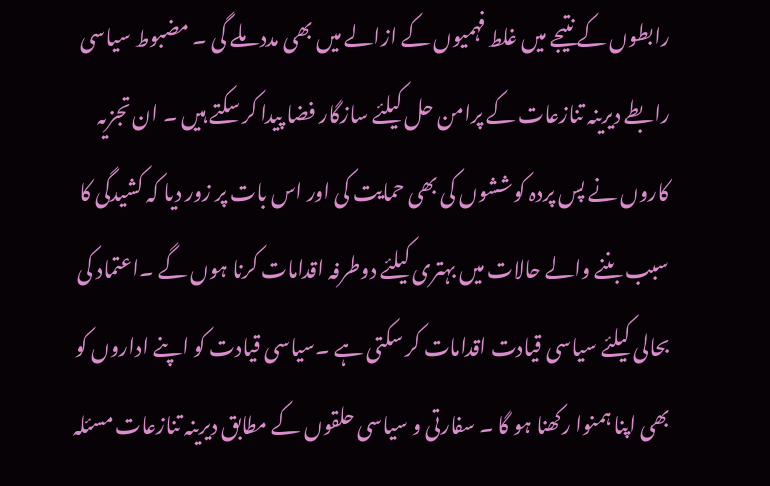رابطوں کے نتیجے میں غلط فہمیوں کے ازالے میں بھی مدد ملے گی ۔ مضبوط سیاسی رابطے دیرینہ تنازعات کے پرامن حل کیلئے سازگار فضا پیدا کر سکتے ہیں ۔ ان تجزیہ کاروں نے پس پردہ کوششوں کی بھی حمایت کی اور اس بات پر زور دیا کہ کشیدگی کا سبب بننے والے حالات میں بہتری کیلئے دوطرفہ اقدامات کرنا ہوں گے ۔اعتماد کی بحالی کیلئے سیاسی قیادت اقدامات کر سکتی ہے ۔سیاسی قیادت کو اپنے اداروں کو بھی اپنا ہمنوا رکھنا ہو گا ۔ سفارتی و سیاسی حلقوں کے مطابق دیرینہ تنازعات مسئلہ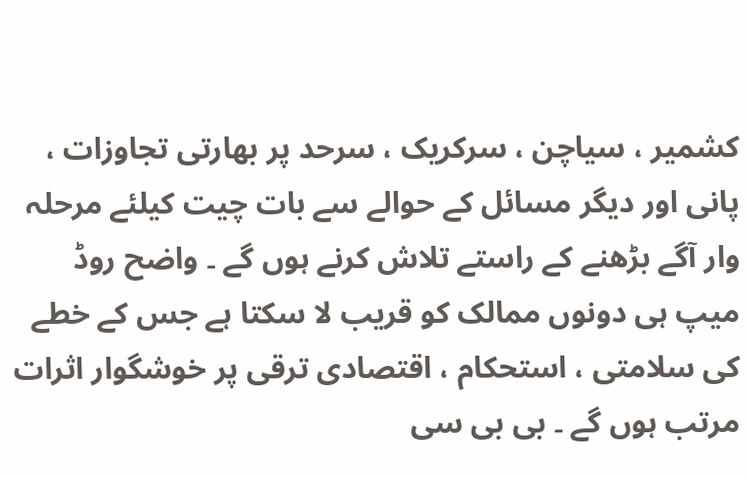کشمیر ، سیاچن ، سرکریک ، سرحد پر بھارتی تجاوزات ، پانی اور دیگر مسائل کے حوالے سے بات چیت کیلئے مرحلہ وار آگے بڑھنے کے راستے تلاش کرنے ہوں گے ۔ واضح روڈ میپ ہی دونوں ممالک کو قریب لا سکتا ہے جس کے خطے کی سلامتی ، استحکام ، اقتصادی ترقی پر خوشگوار اثرات مرتب ہوں گے ۔ بی بی سی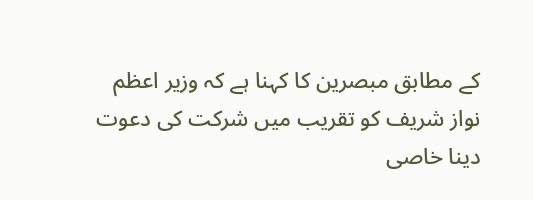کے مطابق مبصرین کا کہنا ہے کہ وزیر اعظم نواز شریف کو تقریب میں شرکت کی دعوت دینا خاصی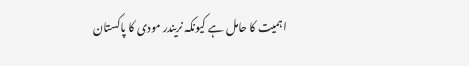اہمیت کا حامل ہے کیونکہ نریندر مودی کا پاکستان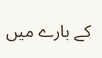کے بارے میں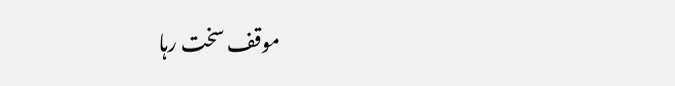موقف سخت رہا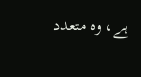ہے، وہ متعدد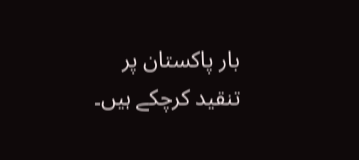بار پاکستان پر تنقید کرچکے ہیں۔